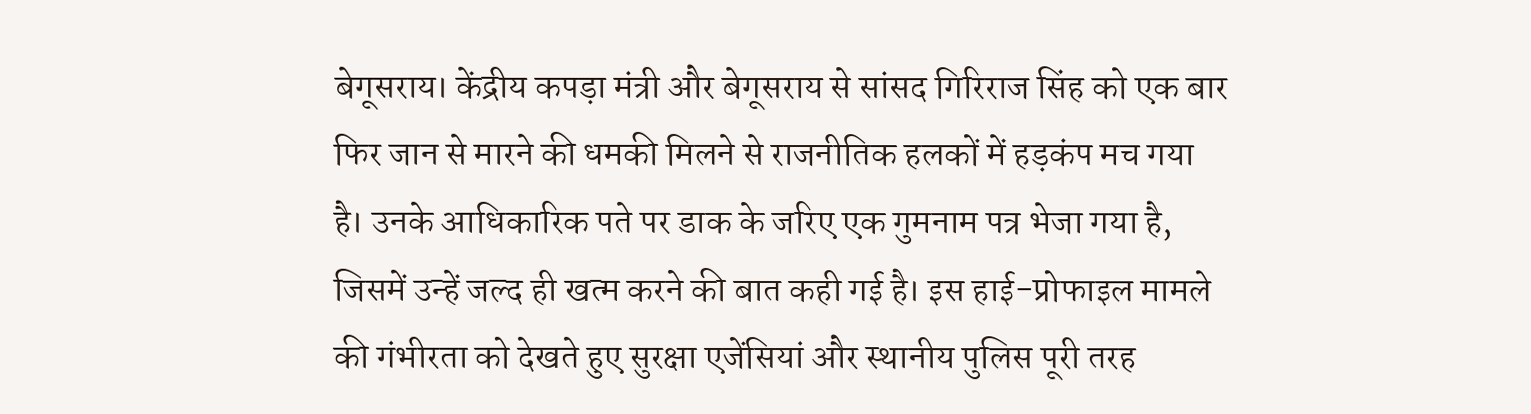बेगूसराय। केंद्रीय कपड़ा मंत्री और बेगूसराय से सांसद गिरिराज सिंह को एक बार फिर जान से मारने की धमकी मिलने से राजनीतिक हलकों में हड़कंप मच गया है। उनके आधिकारिक पते पर डाक के जरिए एक गुमनाम पत्र भेजा गया है, जिसमें उन्हें जल्द ही खत्म करने की बात कही गई है। इस हाई-प्रोफाइल मामले की गंभीरता को देखते हुए सुरक्षा एजेंसियां और स्थानीय पुलिस पूरी तरह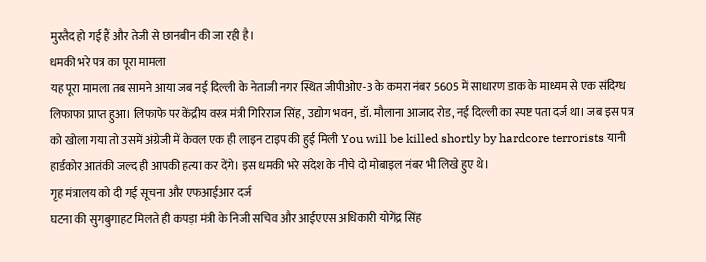मुस्तैद हो गई हैं और तेजी से छानबीन की जा रही है।
धमकी भरे पत्र का पूरा मामला
यह पूरा मामला तब सामने आया जब नई दिल्ली के नेताजी नगर स्थित जीपीओए-3 के कमरा नंबर 5605 में साधारण डाक के माध्यम से एक संदिग्ध लिफाफा प्राप्त हुआ। लिफाफे पर केंद्रीय वस्त्र मंत्री गिरिराज सिंह, उद्योग भवन, डॉ. मौलाना आजाद रोड, नई दिल्ली का स्पष्ट पता दर्ज था। जब इस पत्र को खोला गया तो उसमें अंग्रेजी में केवल एक ही लाइन टाइप की हुई मिली You will be killed shortly by hardcore terrorists यानी हार्डकोर आतंकी जल्द ही आपकी हत्या कर देंगे। इस धमकी भरे संदेश के नीचे दो मोबाइल नंबर भी लिखे हुए थे।
गृह मंत्रालय को दी गई सूचना और एफआईआर दर्ज
घटना की सुगबुगाहट मिलते ही कपड़ा मंत्री के निजी सचिव और आईएएस अधिकारी योगेंद्र सिंह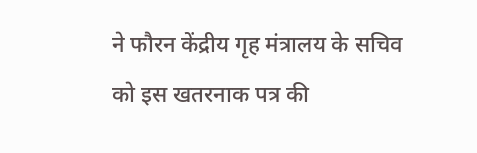ने फौरन केंद्रीय गृह मंत्रालय के सचिव को इस खतरनाक पत्र की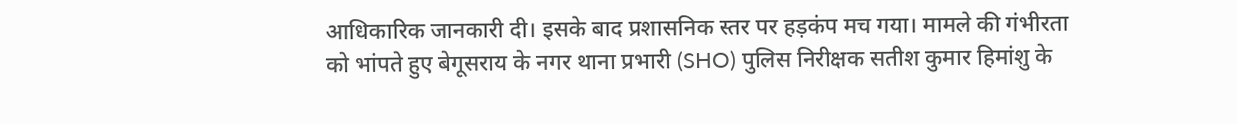आधिकारिक जानकारी दी। इसके बाद प्रशासनिक स्तर पर हड़कंप मच गया। मामले की गंभीरता को भांपते हुए बेगूसराय के नगर थाना प्रभारी (SHO) पुलिस निरीक्षक सतीश कुमार हिमांशु के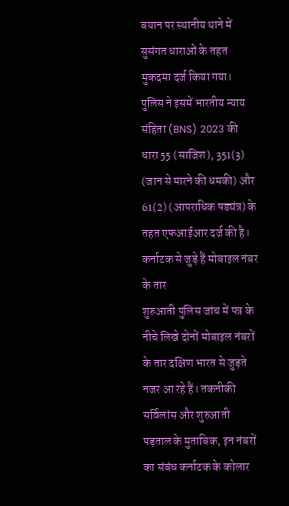बयान पर स्थानीय थाने में सुसंगत धाराओं के तहत मुकदमा दर्ज किया गया। पुलिस ने इसमें भारतीय न्याय संहिता (BNS) 2023 की धारा 55 (साजिश), 351(3) (जान से मारने की धमकी) और 61(2) (आपराधिक षड्यंत्र) के तहत एफआईआर दर्ज की है।
कर्नाटक से जुड़े हैं मोबाइल नंबर के तार
शुरुआती पुलिस जांच में पत्र के नीचे लिखे दोनों मोबाइल नंबरों के तार दक्षिण भारत से जुड़ते नजर आ रहे हैं। तकनीकी सर्विलांस और शुरुआती पड़ताल के मुताबिक, इन नंबरों का संबंध कर्नाटक के कोलार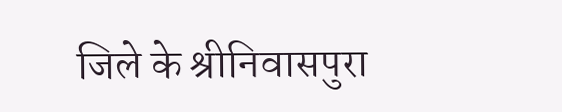जिले के श्रीनिवासपुरा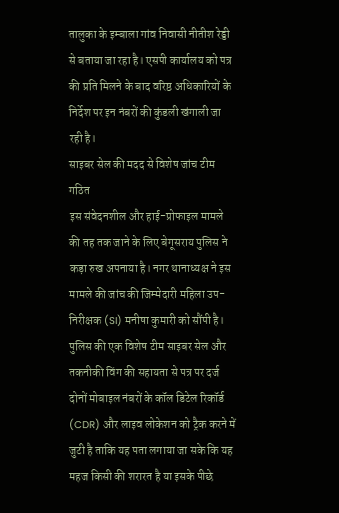तालुका के इम्बाला गांव निवासी नीतीश रेड्डी से बताया जा रहा है। एसपी कार्यालय को पत्र की प्रति मिलने के बाद वरिष्ठ अधिकारियों के निर्देश पर इन नंबरों की कुंडली खंगाली जा रही है।
साइबर सेल की मदद से विशेष जांच टीम गठित
इस संवेदनशील और हाई-प्रोफाइल मामले की तह तक जाने के लिए बेगूसराय पुलिस ने कड़ा रुख अपनाया है। नगर थानाध्यक्ष ने इस मामले की जांच की जिम्मेदारी महिला उप-निरीक्षक (SI) मनीषा कुमारी को सौंपी है। पुलिस की एक विशेष टीम साइबर सेल और तकनीकी विंग की सहायता से पत्र पर दर्ज दोनों मोबाइल नंबरों के कॉल डिटेल रिकॉर्ड (CDR) और लाइव लोकेशन को ट्रैक करने में जुटी है ताकि यह पता लगाया जा सके कि यह महज किसी की शरारत है या इसके पीछे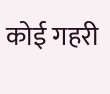कोई गहरी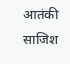आतंकी साजिश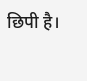छिपी है।